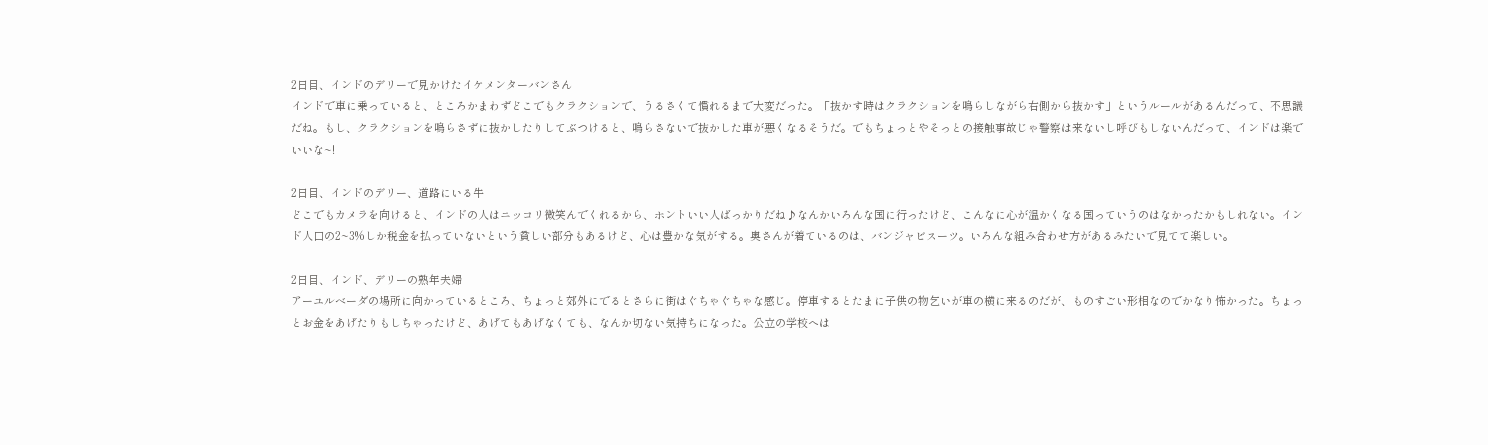2日目、インドのデリーで見かけたイケメンターバンさん
インドで車に乗っていると、ところかまわずどこでもクラクションで、うるさくて慣れるまで大変だった。「抜かす時はクラクションを鳴らしながら右側から抜かす」というルールがあるんだって、不思議だね。もし、クラクションを鳴らさずに抜かしたりしてぶつけると、鳴らさないで抜かした車が悪くなるそうだ。でもちょっとやそっとの接触事故じゃ警察は来ないし呼びもしないんだって、インドは楽でいいな~!

2日目、インドのデリー、道路にいる牛
どこでもカメラを向けると、インドの人はニッコリ微笑んでくれるから、ホントいい人ばっかりだね♪なんかいろんな国に行ったけど、こんなに心が温かくなる国っていうのはなかったかもしれない。インド人口の2~3%しか税金を払っていないという貧しい部分もあるけど、心は豊かな気がする。奥さんが着ているのは、バンジャビスーツ。いろんな組み合わせ方があるみたいで見てて楽しい。

2日目、インド、デリーの熟年夫婦
アーユルベーダの場所に向かっているところ、ちょっと郊外にでるとさらに街はぐちゃぐちゃな感じ。停車するとたまに子供の物乞いが車の横に来るのだが、ものすごい形相なのでかなり怖かった。ちょっとお金をあげたりもしちゃったけど、あげてもあげなくても、なんか切ない気持ちになった。公立の学校へは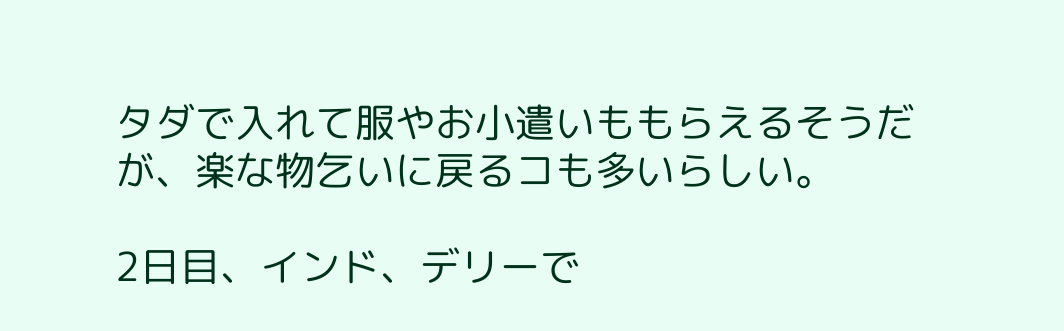タダで入れて服やお小遣いももらえるそうだが、楽な物乞いに戻るコも多いらしい。

2日目、インド、デリーで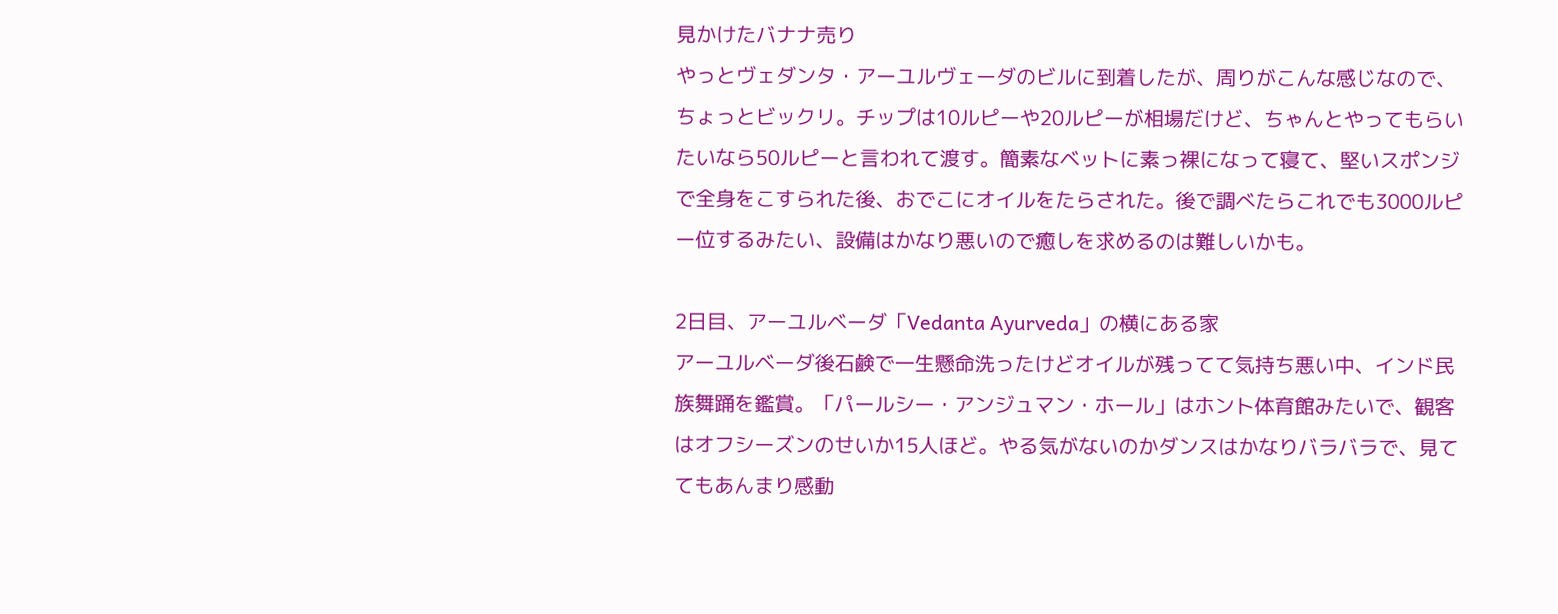見かけたバナナ売り
やっとヴェダンタ・アーユルヴェーダのビルに到着したが、周りがこんな感じなので、ちょっとビックリ。チップは10ルピーや20ルピーが相場だけど、ちゃんとやってもらいたいなら50ルピーと言われて渡す。簡素なベットに素っ裸になって寝て、堅いスポンジで全身をこすられた後、おでこにオイルをたらされた。後で調べたらこれでも3000ルピー位するみたい、設備はかなり悪いので癒しを求めるのは難しいかも。

2日目、アーユルベーダ「Vedanta Ayurveda」の横にある家
アーユルベーダ後石鹸で一生懸命洗ったけどオイルが残ってて気持ち悪い中、インド民族舞踊を鑑賞。「パールシー・アンジュマン・ホール」はホント体育館みたいで、観客はオフシーズンのせいか15人ほど。やる気がないのかダンスはかなりバラバラで、見ててもあんまり感動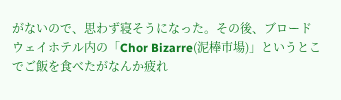がないので、思わず寝そうになった。その後、ブロードウェイホテル内の「Chor Bizarre(泥棒市場)」というとこでご飯を食べたがなんか疲れ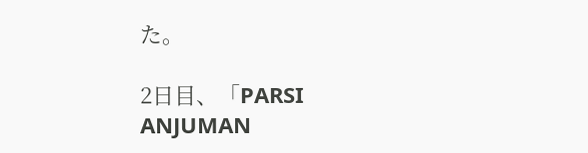た。

2日目、「PARSI ANJUMAN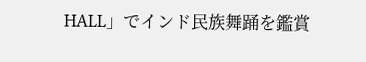HALL」でインド民族舞踊を鑑賞